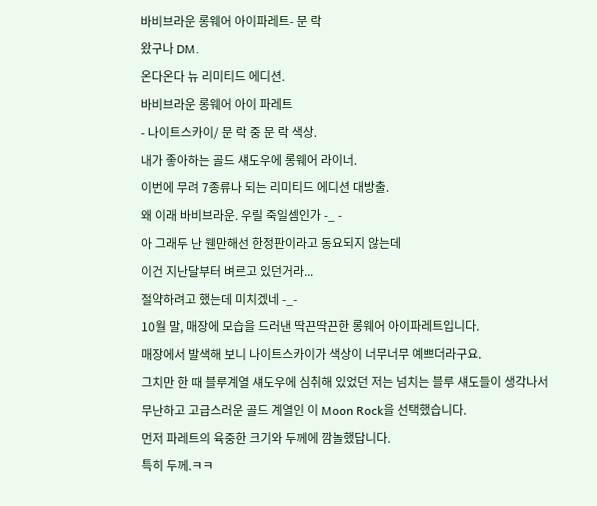바비브라운 롱웨어 아이파레트- 문 락
왔구나 DM.
온다온다 뉴 리미티드 에디션.
바비브라운 롱웨어 아이 파레트
- 나이트스카이/ 문 락 중 문 락 색상.
내가 좋아하는 골드 섀도우에 롱웨어 라이너.
이번에 무려 7종류나 되는 리미티드 에디션 대방출.
왜 이래 바비브라운. 우릴 죽일셈인가 -_ -
아 그래두 난 웬만해선 한정판이라고 동요되지 않는데
이건 지난달부터 벼르고 있던거라...
절약하려고 했는데 미치겠네 -_-
10월 말, 매장에 모습을 드러낸 딱끈딱끈한 롱웨어 아이파레트입니다.
매장에서 발색해 보니 나이트스카이가 색상이 너무너무 예쁘더라구요.
그치만 한 때 블루계열 섀도우에 심취해 있었던 저는 넘치는 블루 섀도들이 생각나서
무난하고 고급스러운 골드 계열인 이 Moon Rock을 선택했습니다.
먼저 파레트의 육중한 크기와 두께에 깜놀했답니다.
특히 두께.ㅋㅋ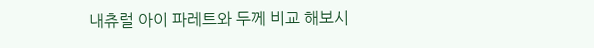내츄럴 아이 파레트와 두께 비교 해보시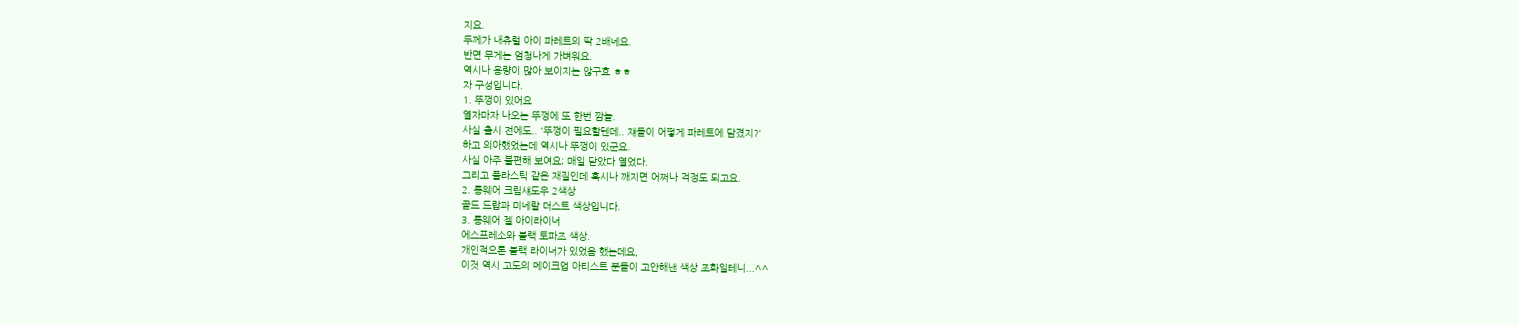지요.
두께가 내츄럴 아이 파레트의 딱 2배네요.
반면 무게는 엄청나게 가벼워요.
역시나 용량이 많아 보이지는 않구효 ㅎㅎ
자 구성입니다.
1. 뚜껑이 있어요
열자마자 나오는 뚜껑에 또 한번 깜놀.
사실 출시 전에도.. '뚜껑이 필요할텐데.. 쟤들이 어떻게 파레트에 담겼지?'
하고 의아했었는데 역시나 뚜껑이 있군요.
사실 아주 불편해 보여요; 매일 닫았다 열었다.
그리고 플라스틱 같은 재질인데 혹시나 깨지면 어쩌나 걱정도 되고요.
2. 롱웨어 크림섀도우 2색상
골드 드랍과 미네랄 더스트 색상입니다.
3. 롱웨어 젤 아이라이너
에스프레소와 블랙 토파즈 색상.
개인적으론 블랙 라이너가 있었음 했는데요,
이것 역시 고도의 메이크업 아티스트 분들이 고안해낸 색상 조화일테니...^^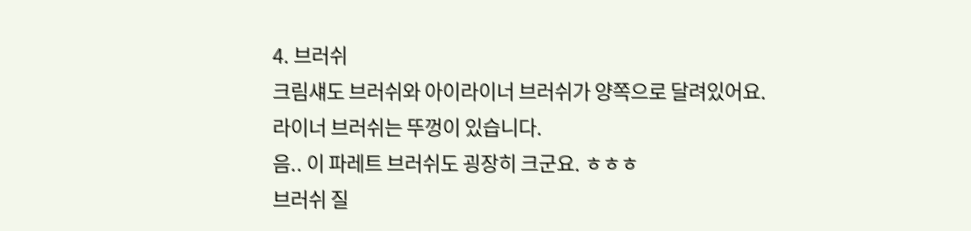4. 브러쉬
크림섀도 브러쉬와 아이라이너 브러쉬가 양쪽으로 달려있어요.
라이너 브러쉬는 뚜껑이 있습니다.
음.. 이 파레트 브러쉬도 굉장히 크군요. ㅎㅎㅎ
브러쉬 질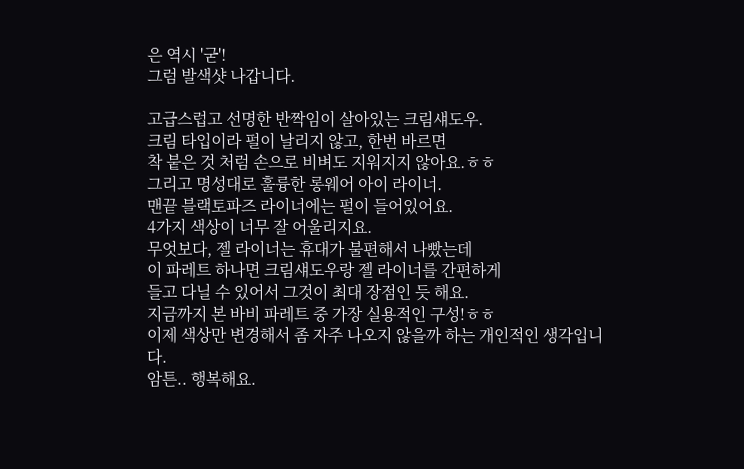은 역시 '굳'!
그럼 발색샷 나갑니다.

고급스럽고 선명한 반짝임이 살아있는 크림섀도우.
크림 타입이라 펄이 날리지 않고, 한번 바르면
착 붙은 것 처럼 손으로 비벼도 지워지지 않아요.ㅎㅎ
그리고 명성대로 훌륭한 롱웨어 아이 라이너.
맨끝 블랙토파즈 라이너에는 펄이 들어있어요.
4가지 색상이 너무 잘 어울리지요.
무엇보다, 젤 라이너는 휴대가 불편해서 나빴는데
이 파레트 하나면 크림섀도우랑 젤 라이너를 간편하게
들고 다닐 수 있어서 그것이 최대 장점인 듯 해요.
지금까지 본 바비 파레트 중 가장 실용적인 구성!ㅎㅎ
이제 색상만 변경해서 좀 자주 나오지 않을까 하는 개인적인 생각입니다.
암튼.. 행복해요.